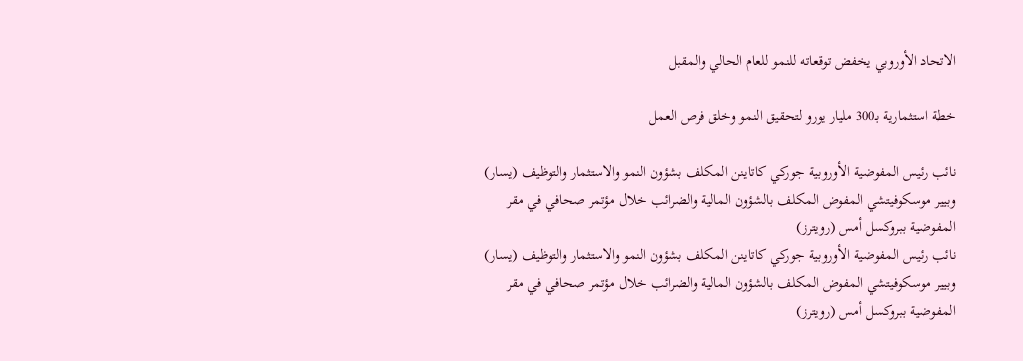الاتحاد الأوروبي يخفض توقعاته للنمو للعام الحالي والمقبل

خطة استثمارية بـ300 مليار يورو لتحقيق النمو وخلق فرص العمل

نائب رئيس المفوضية الأوروبية جوركي كاتاينن المكلف بشؤون النمو والاستثمار والتوظيف (يسار) وبيير موسكوفيتشي المفوض المكلف بالشؤون المالية والضرائب خلال مؤتمر صحافي في مقر المفوضية ببروكسل أمس (رويترز)
نائب رئيس المفوضية الأوروبية جوركي كاتاينن المكلف بشؤون النمو والاستثمار والتوظيف (يسار) وبيير موسكوفيتشي المفوض المكلف بالشؤون المالية والضرائب خلال مؤتمر صحافي في مقر المفوضية ببروكسل أمس (رويترز)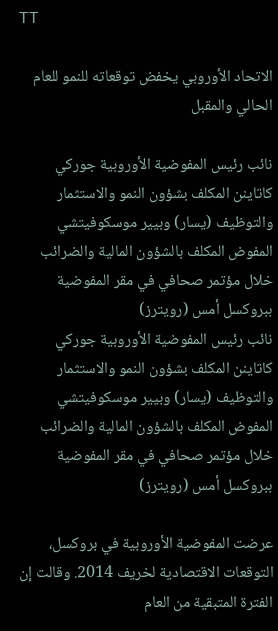TT

الاتحاد الأوروبي يخفض توقعاته للنمو للعام الحالي والمقبل

نائب رئيس المفوضية الأوروبية جوركي كاتاينن المكلف بشؤون النمو والاستثمار والتوظيف (يسار) وبيير موسكوفيتشي المفوض المكلف بالشؤون المالية والضرائب خلال مؤتمر صحافي في مقر المفوضية ببروكسل أمس (رويترز)
نائب رئيس المفوضية الأوروبية جوركي كاتاينن المكلف بشؤون النمو والاستثمار والتوظيف (يسار) وبيير موسكوفيتشي المفوض المكلف بالشؤون المالية والضرائب خلال مؤتمر صحافي في مقر المفوضية ببروكسل أمس (رويترز)

عرضت المفوضية الأوروبية في بروكسل، التوقعات الاقتصادية لخريف 2014. وقالت إن الفترة المتبقية من العام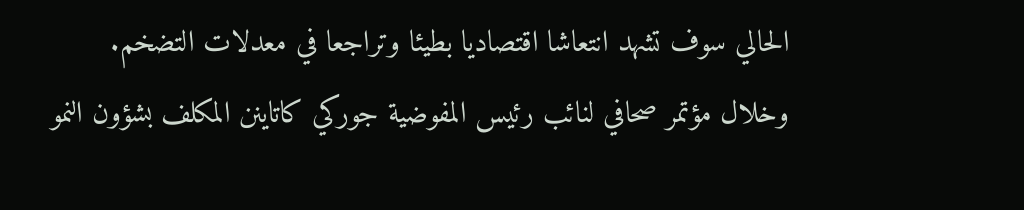الحالي سوف تشهد انتعاشا اقتصاديا بطيئا وتراجعا في معدلات التضخم.
وخلال مؤتمر صحافي لنائب رئيس المفوضية جوركي كاتاينن المكلف بشؤون النمو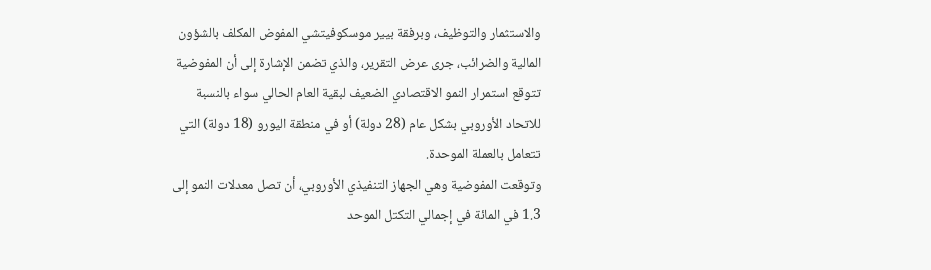والاستثمار والتوظيف، وبرفقة بيير موسكوفيتشي المفوض المكلف بالشؤون المالية والضرائب، جرى عرض التقرير، والذي تضمن الإشارة إلى أن المفوضية تتوقع استمرار النمو الاقتصادي الضعيف لبقية العام الحالي سواء بالنسبة للاتحاد الأوروبي بشكل عام (28 دولة) أو في منطقة اليورو (18 دولة) التي تتعامل بالعملة الموحدة.
وتوقعت المفوضية وهي الجهاز التنفيذي الأوروبي، أن تصل معدلات النمو إلى 1.3 في المائة في إجمالي التكتل الموحد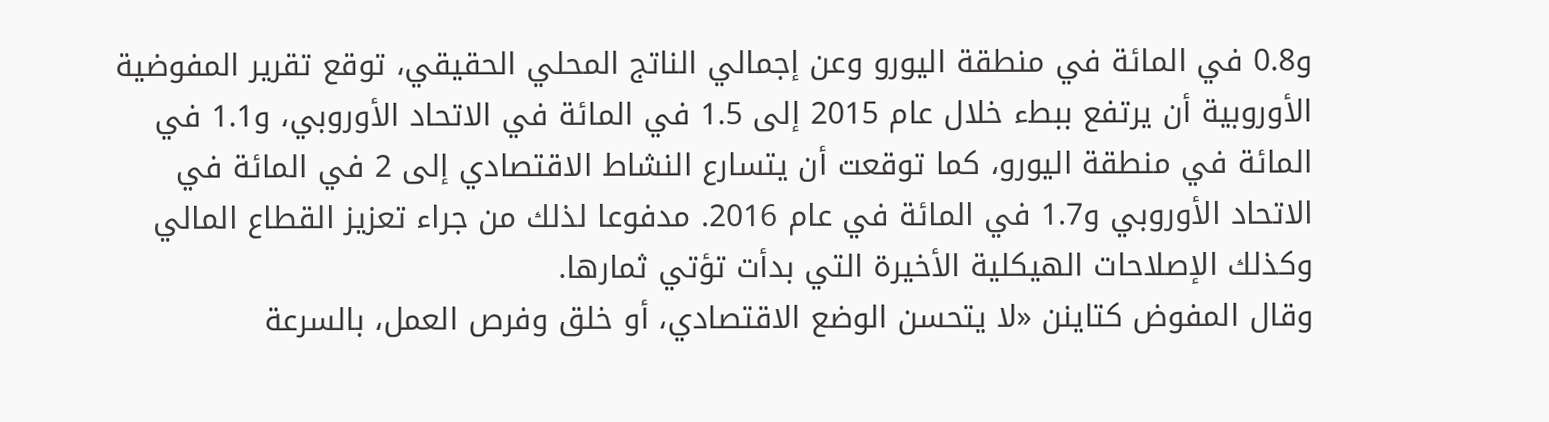و0.8 في المائة في منطقة اليورو وعن إجمالي الناتج المحلي الحقيقي، توقع تقرير المفوضية الأوروبية أن يرتفع ببطء خلال عام 2015 إلى 1.5 في المائة في الاتحاد الأوروبي، و1.1 في المائة في منطقة اليورو، كما توقعت أن يتسارع النشاط الاقتصادي إلى 2 في المائة في الاتحاد الأوروبي و1.7 في المائة في عام 2016. مدفوعا لذلك من جراء تعزيز القطاع المالي وكذلك الإصلاحات الهيكلية الأخيرة التي بدأت تؤتي ثمارها.
وقال المفوض كتاينن «لا يتحسن الوضع الاقتصادي، أو خلق وفرص العمل، بالسرعة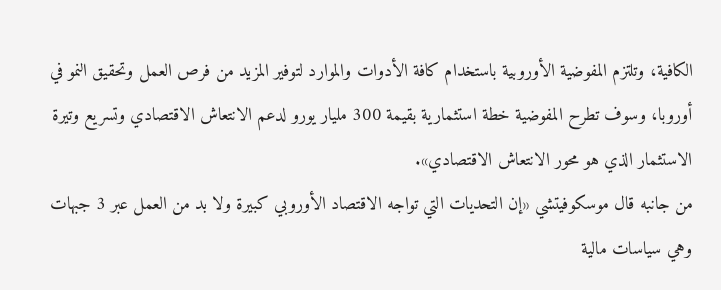الكافية، وتلتزم المفوضية الأوروبية باستخدام كافة الأدوات والموارد لتوفير المزيد من فرص العمل وتحقيق النمو في أوروبا، وسوف تطرح المفوضية خطة استثمارية بقيمة 300 مليار يورو لدعم الانتعاش الاقتصادي وتسريع وتيرة الاستثمار الذي هو محور الانتعاش الاقتصادي».
من جانبه قال موسكوفيتشي «إن التحديات التي تواجه الاقتصاد الأوروبي كبيرة ولا بد من العمل عبر 3 جبهات وهي سياسات مالية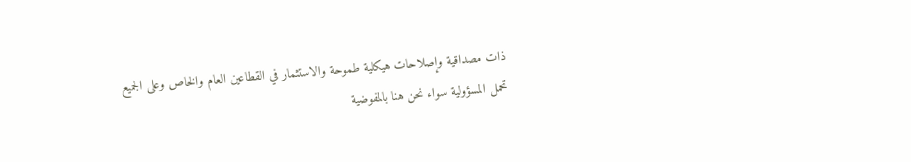ذات مصداقية وإصلاحات هيكلية طموحة والاستثمار في القطاعين العام والخاص وعلى الجميع تحمل المسؤولية سواء نحن هنا بالمفوضية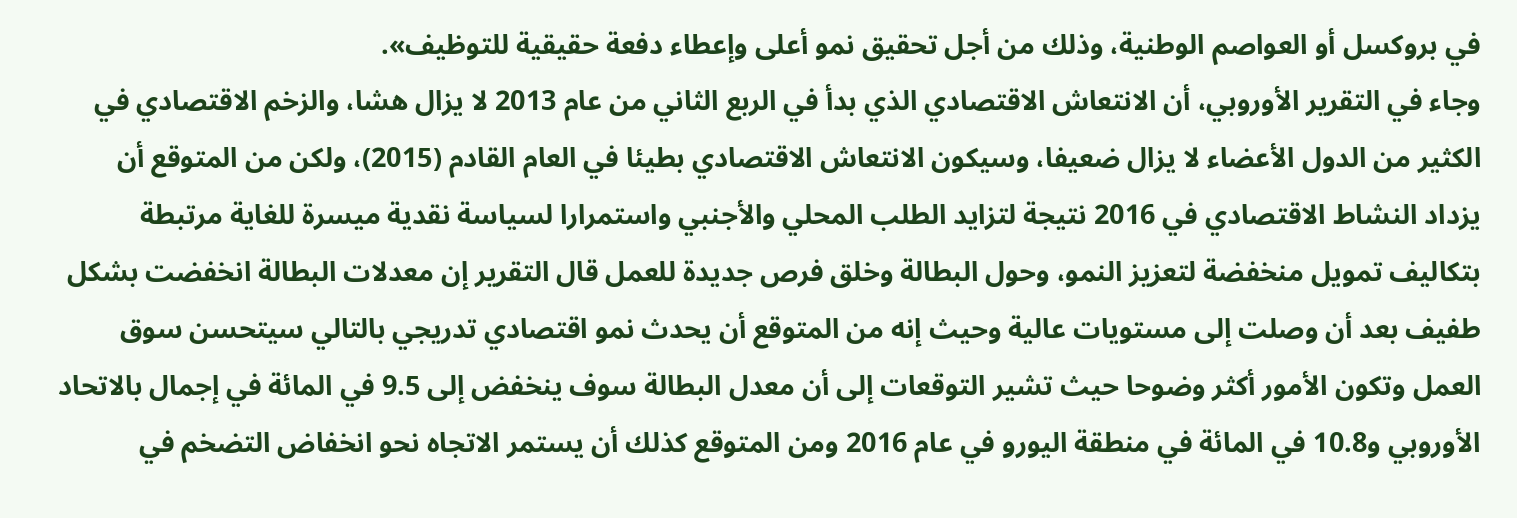في بروكسل أو العواصم الوطنية، وذلك من أجل تحقيق نمو أعلى وإعطاء دفعة حقيقية للتوظيف».
وجاء في التقرير الأوروبي، أن الانتعاش الاقتصادي الذي بدأ في الربع الثاني من عام 2013 لا يزال هشا، والزخم الاقتصادي في الكثير من الدول الأعضاء لا يزال ضعيفا، وسيكون الانتعاش الاقتصادي بطيئا في العام القادم (2015)، ولكن من المتوقع أن يزداد النشاط الاقتصادي في 2016 نتيجة لتزايد الطلب المحلي والأجنبي واستمرارا لسياسة نقدية ميسرة للغاية مرتبطة بتكاليف تمويل منخفضة لتعزيز النمو، وحول البطالة وخلق فرص جديدة للعمل قال التقرير إن معدلات البطالة انخفضت بشكل طفيف بعد أن وصلت إلى مستويات عالية وحيث إنه من المتوقع أن يحدث نمو اقتصادي تدريجي بالتالي سيتحسن سوق العمل وتكون الأمور أكثر وضوحا حيث تشير التوقعات إلى أن معدل البطالة سوف ينخفض إلى 9.5 في المائة في إجمال بالاتحاد الأوروبي و10.8 في المائة في منطقة اليورو في عام 2016 ومن المتوقع كذلك أن يستمر الاتجاه نحو انخفاض التضخم في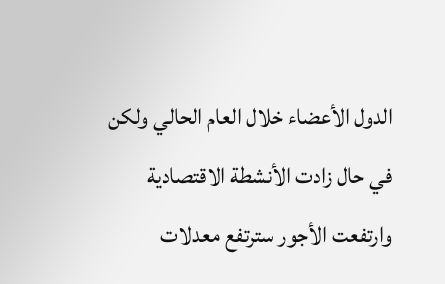الدول الأعضاء خلال العام الحالي ولكن في حال زادت الأنشطة الاقتصادية وارتفعت الأجور سترتفع معدلات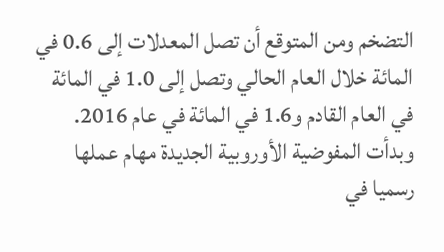التضخم ومن المتوقع أن تصل المعدلات إلى 0.6 في المائة خلال العام الحالي وتصل إلى 1.0 في المائة في العام القادم و1.6 في المائة في عام 2016.
وبدأت المفوضية الأوروبية الجديدة مهام عملها رسميا في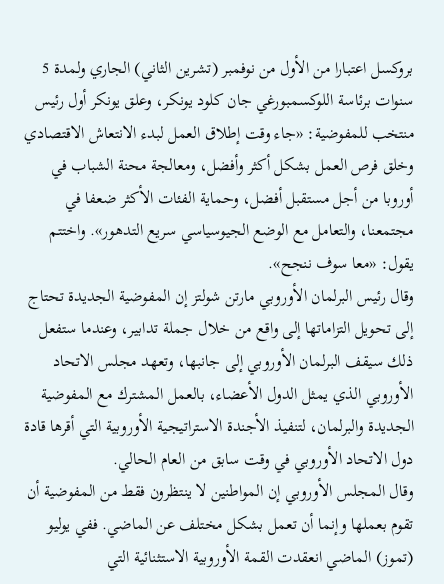بروكسل اعتبارا من الأول من نوفمبر (تشرين الثاني) الجاري ولمدة 5 سنوات برئاسة اللوكسمبورغي جان كلود يونكر، وعلق يونكر أول رئيس منتخب للمفوضية: «جاء وقت إطلاق العمل لبدء الانتعاش الاقتصادي وخلق فرص العمل بشكل أكثر وأفضل، ومعالجة محنة الشباب في أوروبا من أجل مستقبل أفضل، وحماية الفئات الأكثر ضعفا في مجتمعنا، والتعامل مع الوضع الجيوسياسي سريع التدهور». واختتم يقول: «معا سوف ننجح».
وقال رئيس البرلمان الأوروبي مارتن شولتز إن المفوضية الجديدة تحتاج إلى تحويل التزاماتها إلى واقع من خلال جملة تدابير، وعندما ستفعل ذلك سيقف البرلمان الأوروبي إلى جانبها، وتعهد مجلس الاتحاد الأوروبي الذي يمثل الدول الأعضاء، بالعمل المشترك مع المفوضية الجديدة والبرلمان، لتنفيذ الأجندة الاستراتيجية الأوروبية التي أقرها قادة دول الاتحاد الأوروبي في وقت سابق من العام الحالي.
وقال المجلس الأوروبي إن المواطنين لا ينتظرون فقط من المفوضية أن تقوم بعملها وإنما أن تعمل بشكل مختلف عن الماضي. ففي يوليو (تموز) الماضي انعقدت القمة الأوروبية الاستثنائية التي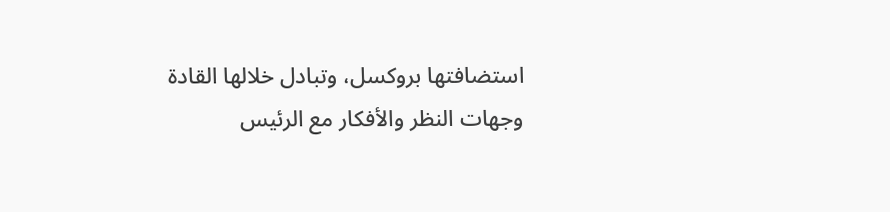استضافتها بروكسل، وتبادل خلالها القادة وجهات النظر والأفكار مع الرئيس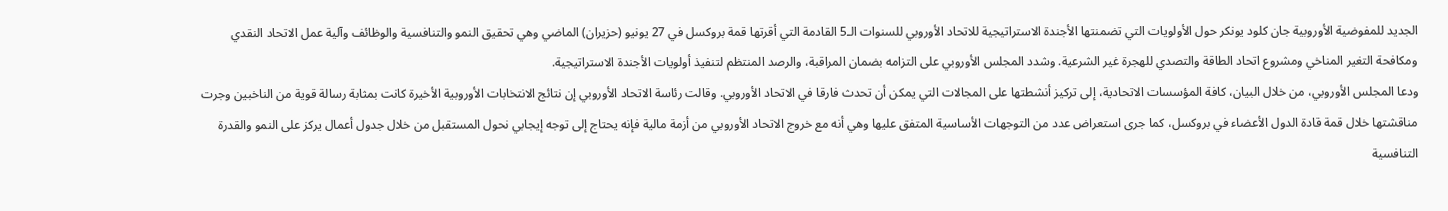الجديد للمفوضية الأوروبية جان كلود يونكر حول الأولويات التي تضمنتها الأجندة الاستراتيجية للاتحاد الأوروبي للسنوات الـ5 القادمة التي أقرتها قمة بروكسل في 27 يونيو (حزيران) الماضي وهي تحقيق النمو والتنافسية والوظائف وآلية عمل الاتحاد النقدي ومكافحة التغير المناخي ومشروع اتحاد الطاقة والتصدي للهجرة غير الشرعية. وشدد المجلس الأوروبي على التزامه بضمان المراقبة، والرصد المنتظم لتنفيذ أولويات الأجندة الاستراتيجية.
ودعا المجلس الأوروبي، من خلال البيان، كافة المؤسسات الاتحادية، إلى تركيز أنشطتها على المجالات التي يمكن أن تحدث فارقا في الاتحاد الأوروبي. وقالت رئاسة الاتحاد الأوروبي إن نتائج الانتخابات الأوروبية الأخيرة كانت بمثابة رسالة قوية من الناخبين وجرت مناقشتها خلال قمة قادة الدول الأعضاء في بروكسل، كما جرى استعراض عدد من التوجهات الأساسية المتفق عليها وهي أنه مع خروج الاتحاد الأوروبي من أزمة مالية فإنه يحتاج إلى توجه إيجابي نحول المستقبل من خلال جدول أعمال يركز على النمو والقدرة التنافسية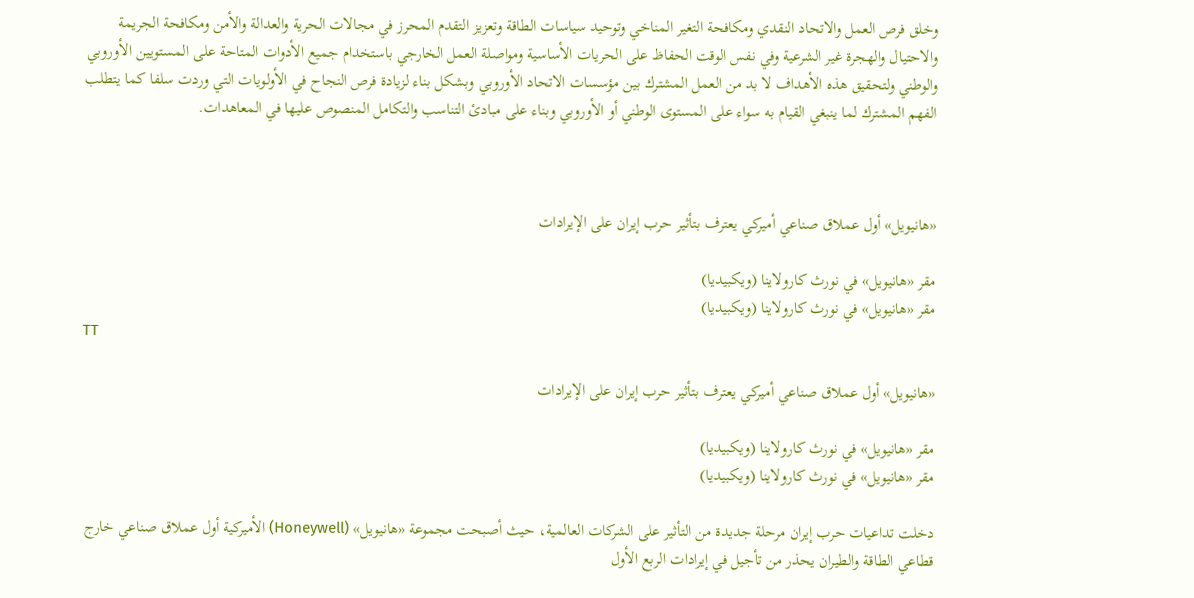وخلق فرص العمل والاتحاد النقدي ومكافحة التغير المناخي وتوحيد سياسات الطاقة وتعزيز التقدم المحرز في مجالات الحرية والعدالة والأمن ومكافحة الجريمة والاحتيال والهجرة غير الشرعية وفي نفس الوقت الحفاظ على الحريات الأساسية ومواصلة العمل الخارجي باستخدام جميع الأدوات المتاحة على المستويين الأوروبي والوطني ولتحقيق هذه الأهداف لا بد من العمل المشترك بين مؤسسات الاتحاد الأوروبي وبشكل بناء لزيادة فرص النجاح في الأولويات التي وردت سلفا كما يتطلب الفهم المشترك لما ينبغي القيام به سواء على المستوى الوطني أو الأوروبي وبناء على مبادئ التناسب والتكامل المنصوص عليها في المعاهدات.



«هانيويل» أول عملاق صناعي أميركي يعترف بتأثير حرب إيران على الإيرادات

مقر «هانيويل» في نورث كارولاينا (ويكبيديا)
مقر «هانيويل» في نورث كارولاينا (ويكبيديا)
TT

«هانيويل» أول عملاق صناعي أميركي يعترف بتأثير حرب إيران على الإيرادات

مقر «هانيويل» في نورث كارولاينا (ويكبيديا)
مقر «هانيويل» في نورث كارولاينا (ويكبيديا)

دخلت تداعيات حرب إيران مرحلة جديدة من التأثير على الشركات العالمية، حيث أصبحت مجموعة «هانيويل» (Honeywell) الأميركية أول عملاق صناعي خارج قطاعي الطاقة والطيران يحذر من تأجيل في إيرادات الربع الأول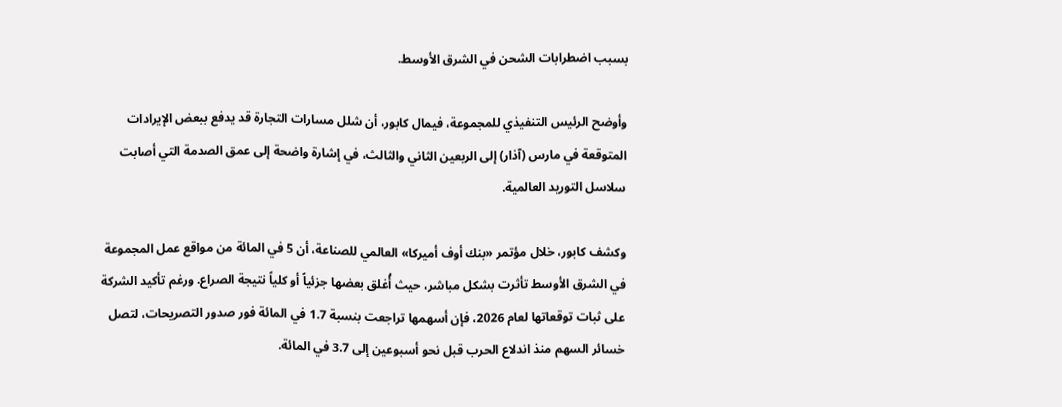بسبب اضطرابات الشحن في الشرق الأوسط.

وأوضح الرئيس التنفيذي للمجموعة، فيمال كابور، أن شلل مسارات التجارة قد يدفع ببعض الإيرادات المتوقعة في مارس (آذار) إلى الربعين الثاني والثالث، في إشارة واضحة إلى عمق الصدمة التي أصابت سلاسل التوريد العالمية.

وكشف كابور، خلال مؤتمر «بنك أوف أميركا» العالمي للصناعة، أن 5 في المائة من مواقع عمل المجموعة في الشرق الأوسط تأثرت بشكل مباشر، حيث أُغلق بعضها جزئياً أو كلياً نتيجة الصراع. ورغم تأكيد الشركة على ثبات توقعاتها لعام 2026، فإن أسهمها تراجعت بنسبة 1.7 في المائة فور صدور التصريحات، لتصل خسائر السهم منذ اندلاع الحرب قبل نحو أسبوعين إلى 3.7 في المائة.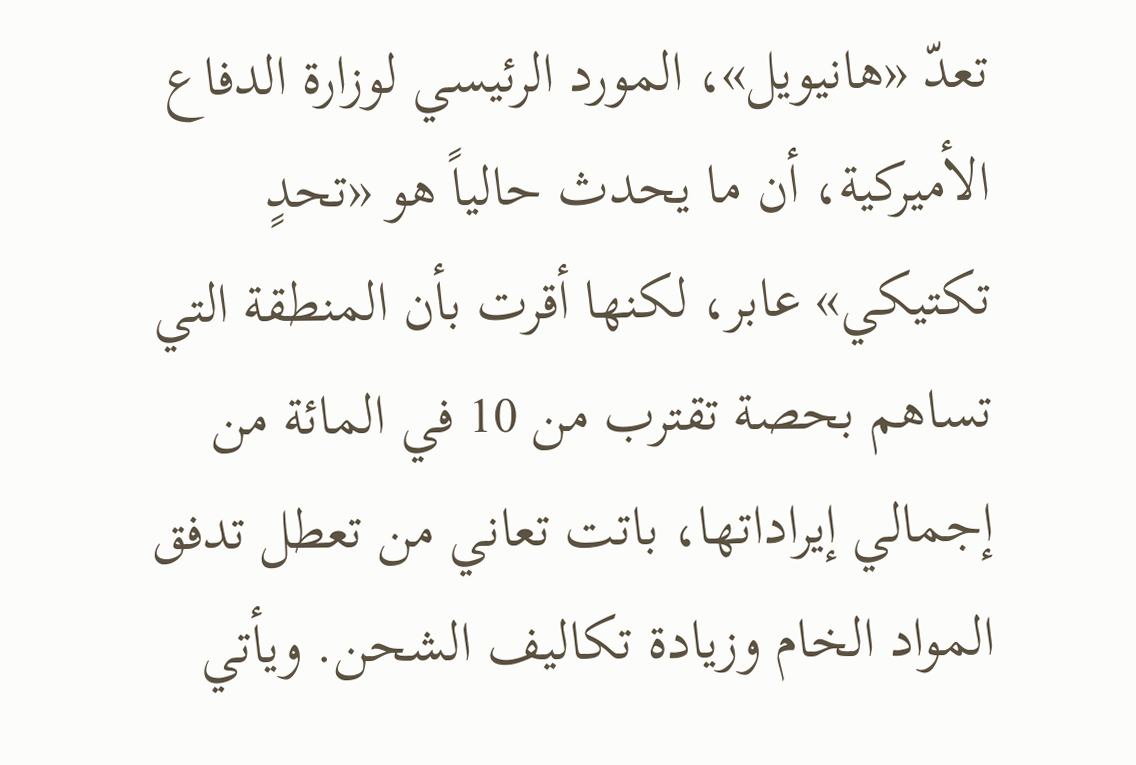تعدّ «هانيويل»، المورد الرئيسي لوزارة الدفاع الأميركية، أن ما يحدث حالياً هو «تحدٍ تكتيكي» عابر، لكنها أقرت بأن المنطقة التي تساهم بحصة تقترب من 10 في المائة من إجمالي إيراداتها، باتت تعاني من تعطل تدفق المواد الخام وزيادة تكاليف الشحن. ويأتي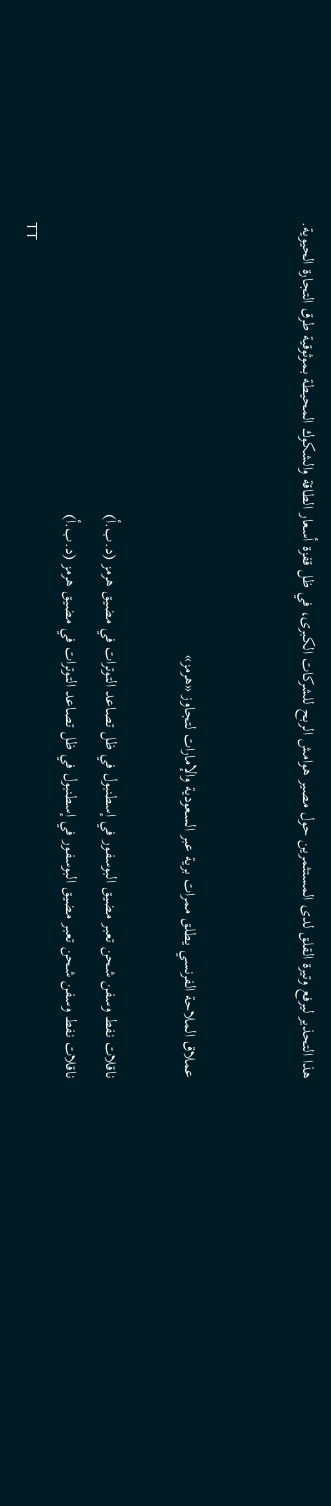هذا التحذير ليرفع وتيرة القلق لدى المستثمرين حول مصير هوامش الربح للشركات الكبرى، في ظل قفزة أسعار الطاقة والشكوك المحيطة بموثوقية طرق التجارة الحيوية.


عملاق الملاحة الفرنسي يطلق ممرات برية عبر السعودية والإمارات لتجاوز «هرمز»

ناقلات نفط وسفن شحن تعبر مضيق البوسفور في إسطنبول في ظل تصاعد التوترات في مضيق هرمز (د.ب.أ)
ناقلات نفط وسفن شحن تعبر مضيق البوسفور في إسطنبول في ظل تصاعد التوترات في مضيق هرمز (د.ب.أ)
TT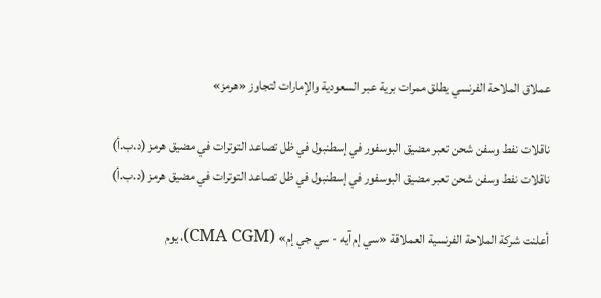عملاق الملاحة الفرنسي يطلق ممرات برية عبر السعودية والإمارات لتجاوز «هرمز»

ناقلات نفط وسفن شحن تعبر مضيق البوسفور في إسطنبول في ظل تصاعد التوترات في مضيق هرمز (د.ب.أ)
ناقلات نفط وسفن شحن تعبر مضيق البوسفور في إسطنبول في ظل تصاعد التوترات في مضيق هرمز (د.ب.أ)

أعلنت شركة الملاحة الفرنسية العملاقة «سي إم آيه - سي جي إم» (CMA CGM)، يوم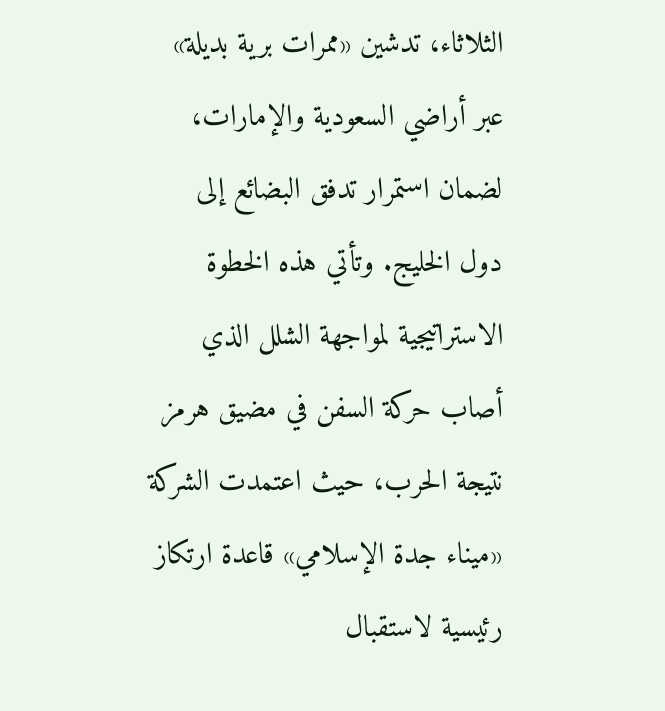الثلاثاء، تدشين «ممرات برية بديلة» عبر أراضي السعودية والإمارات، لضمان استمرار تدفق البضائع إلى دول الخليج. وتأتي هذه الخطوة الاستراتيجية لمواجهة الشلل الذي أصاب حركة السفن في مضيق هرمز نتيجة الحرب، حيث اعتمدت الشركة «ميناء جدة الإسلامي» قاعدة ارتكاز رئيسية لاستقبال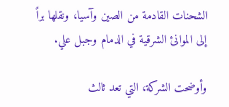الشحنات القادمة من الصين وآسيا، ونقلها براً إلى الموانئ الشرقية في الدمام وجبل علي.

وأوضحت الشركة، التي تعد ثالث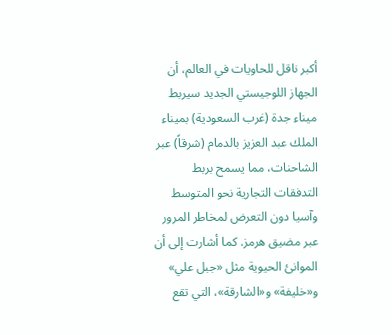أكبر ناقل للحاويات في العالم، أن الجهاز اللوجيستي الجديد سيربط ميناء جدة (غرب السعودية) بميناء الملك عبد العزيز بالدمام (شرقاً) عبر الشاحنات، مما يسمح بربط التدفقات التجارية نحو المتوسط وآسيا دون التعرض لمخاطر المرور عبر مضيق هرمز. كما أشارت إلى أن الموانئ الحيوية مثل «جبل علي» و«خليفة» و«الشارقة»، التي تقع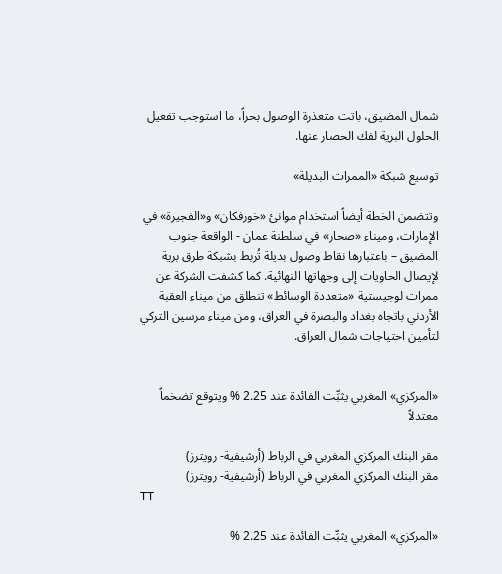شمال المضيق، باتت متعذرة الوصول بحراً، ما استوجب تفعيل الحلول البرية لفك الحصار عنها.

توسيع شبكة «الممرات البديلة»

وتتضمن الخطة أيضاً استخدام موانئ «خورفكان» و«الفجيرة» في الإمارات، وميناء «صحار» في سلطنة عمان - الواقعة جنوب المضيق – باعتبارها نقاط وصول بديلة تُربط بشبكة طرق برية لإيصال الحاويات إلى وجهاتها النهائية. كما كشفت الشركة عن ممرات لوجيستية «متعددة الوسائط» تنطلق من ميناء العقبة الأردني باتجاه بغداد والبصرة في العراق، ومن ميناء مرسين التركي لتأمين احتياجات شمال العراق.


«المركزي» المغربي يثبِّت الفائدة عند 2.25 % ويتوقع تضخماً معتدلاً

مقر البنك المركزي المغربي في الرباط (أرشيفية- رويترز)
مقر البنك المركزي المغربي في الرباط (أرشيفية- رويترز)
TT

«المركزي» المغربي يثبِّت الفائدة عند 2.25 %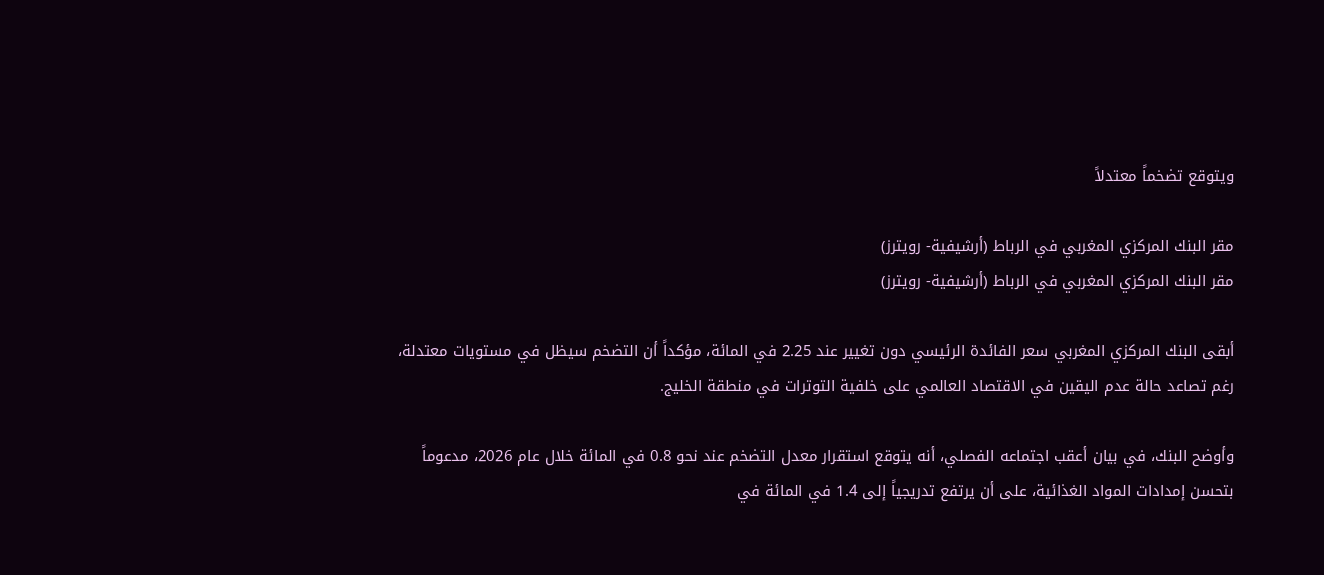ويتوقع تضخماً معتدلاً

مقر البنك المركزي المغربي في الرباط (أرشيفية- رويترز)
مقر البنك المركزي المغربي في الرباط (أرشيفية- رويترز)

أبقى البنك المركزي المغربي سعر الفائدة الرئيسي دون تغيير عند 2.25 في المائة، مؤكداً أن التضخم سيظل في مستويات معتدلة، رغم تصاعد حالة عدم اليقين في الاقتصاد العالمي على خلفية التوترات في منطقة الخليج.

وأوضح البنك، في بيان أعقب اجتماعه الفصلي، أنه يتوقع استقرار معدل التضخم عند نحو 0.8 في المائة خلال عام 2026، مدعوماً بتحسن إمدادات المواد الغذائية، على أن يرتفع تدريجياً إلى 1.4 في المائة في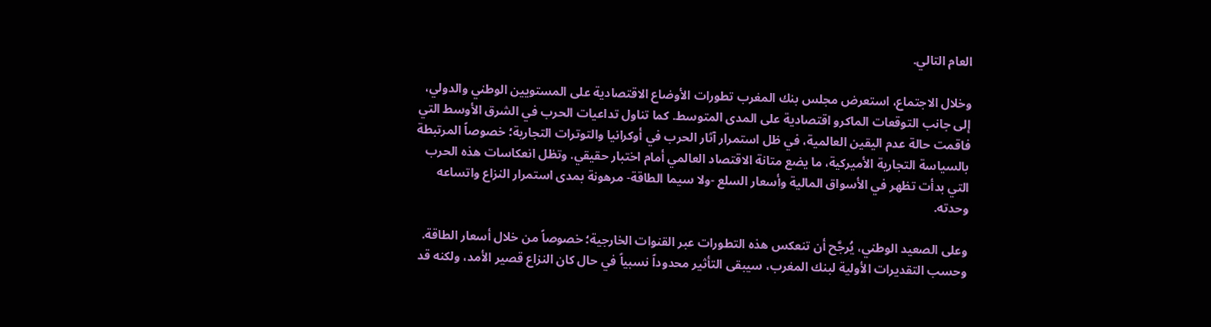العام التالي.

وخلال الاجتماع، استعرض مجلس بنك المغرب تطورات الأوضاع الاقتصادية على المستويين الوطني والدولي، إلى جانب التوقعات الماكرو اقتصادية على المدى المتوسط. كما تناول تداعيات الحرب في الشرق الأوسط التي فاقمت حالة عدم اليقين العالمية، في ظل استمرار آثار الحرب في أوكرانيا والتوترات التجارية؛ خصوصاً المرتبطة بالسياسة التجارية الأميركية، ما يضع متانة الاقتصاد العالمي أمام اختبار حقيقي. وتظل انعكاسات هذه الحرب التي بدأت تظهر في الأسواق المالية وأسعار السلع -ولا سيما الطاقة- مرهونة بمدى استمرار النزاع واتساعه وحدته.

وعلى الصعيد الوطني، يُرجَّح أن تنعكس هذه التطورات عبر القنوات الخارجية؛ خصوصاً من خلال أسعار الطاقة. وحسب التقديرات الأولية لبنك المغرب، سيبقى التأثير محدوداً نسبياً في حال كان النزاع قصير الأمد، ولكنه قد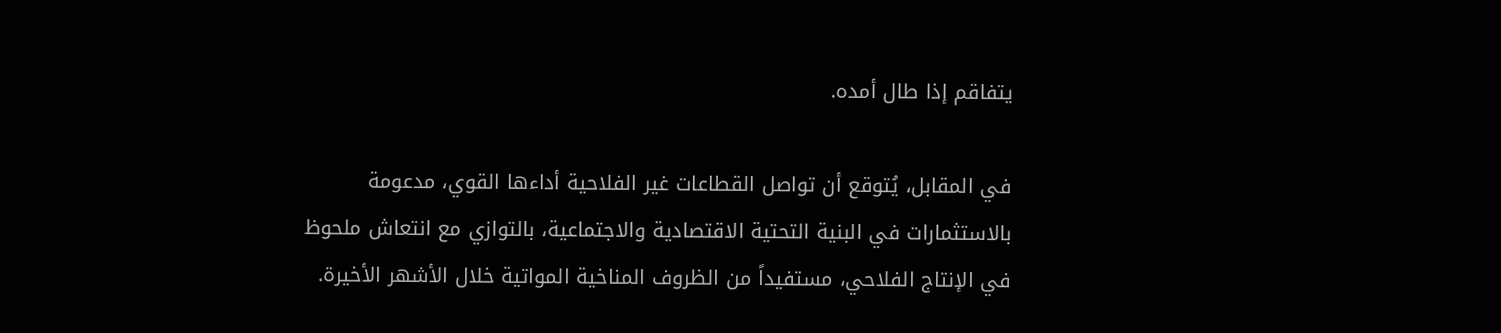يتفاقم إذا طال أمده.

في المقابل، يُتوقع أن تواصل القطاعات غير الفلاحية أداءها القوي، مدعومة بالاستثمارات في البنية التحتية الاقتصادية والاجتماعية، بالتوازي مع انتعاش ملحوظ في الإنتاج الفلاحي، مستفيداً من الظروف المناخية المواتية خلال الأشهر الأخيرة.